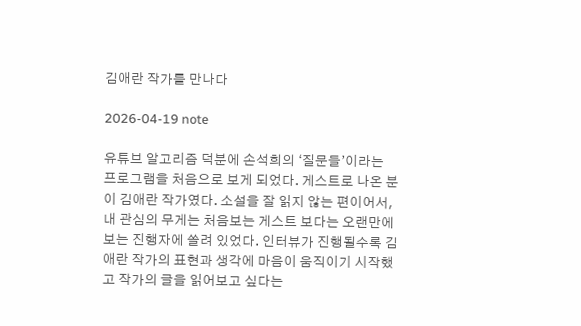김애란 작가를 만나다

2026-04-19 note

유튜브 알고리즘 덕분에 손석희의 ‘질문들’이라는 프로그램을 처음으로 보게 되었다. 게스트로 나온 분이 김애란 작가였다. 소설을 잘 읽지 않는 편이어서, 내 관심의 무게는 처음보는 게스트 보다는 오랜만에 보는 진행자에 쏠려 있었다. 인터뷰가 진행될수록 김애란 작가의 표현과 생각에 마음이 움직이기 시작했고 작가의 글을 읽어보고 싶다는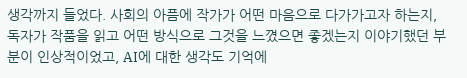생각까지 들었다. 사회의 아픔에 작가가 어떤 마음으로 다가가고자 하는지, 독자가 작품을 읽고 어떤 방식으로 그것을 느꼈으면 좋겠는지 이야기했던 부분이 인상적이었고, AI에 대한 생각도 기억에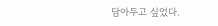담아두고 싶었다.